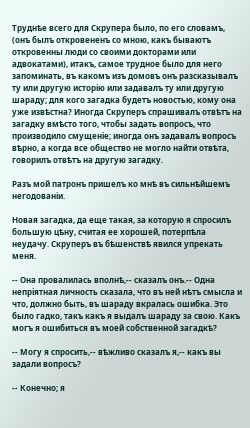Труднѣе всего для Скрупера было, по его словамъ, (онъ былъ откровененъ со мною, какъ бываютъ откровенны люди со своими докторами или адвокатами), итакъ, самое трудное было для него запоминать, въ какомъ изъ домовъ онъ разсказывалъ ту или другую исторію или задавалъ ту или другую шараду; для кого загадка будетъ новостью, кому она уже извѣстна? Иногда Скруперъ спрашивалъ отвѣтъ на загадку вмѣсто того, чтобы задать вопросъ, что производило смущеніе; иногда онъ задавалъ вопросъ вѣрно, а когда все общество не могло найти отвѣта, говорилъ отвѣтъ на другую загадку.

Разъ мой патронъ пришелъ ко мнѣ въ сильнѣйшемъ негодованіи.

Новая загадка, да еще такая, за которую я спросилъ большую цѣну, считая ее хорошей, потерпѣла неудачу. Скруперъ въ бѣшенствѣ явился упрекать меня.

-- Она провалилась вполнѣ,-- сказалъ онъ.-- Одна непріятная личность сказала, что въ ней нѣтъ смысла и что, должно быть, въ шараду вкралась ошибка. Это было гадко, такъ какъ я выдалъ шараду за свою. Какъ могъ я ошибиться въ моей собственной загадкѣ?

-- Могу я спросить,-- вѣжливо сказалъ я,-- какъ вы задали вопросъ?

-- Конечно; я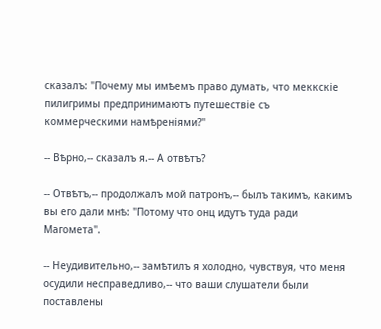сказалъ: "Почему мы имѣемъ право думать, что меккскіе пилигримы предпринимаютъ путешествіе съ коммерческими намѣреніями?"

-- Вѣрно,-- сказалъ я.-- А отвѣтъ?

-- Отвѣтъ,-- продолжалъ мой патронъ,-- былъ такимъ, какимъ вы его дали мнѣ: "Потому что онц идутъ туда ради Магомета".

-- Неудивительно,-- замѣтилъ я холодно, чувствуя, что меня осудили несправедливо,-- что ваши слушатели были поставлены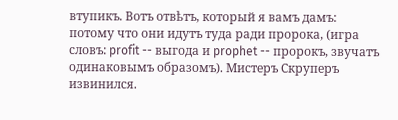втупикъ. Вотъ отвѣтъ, который я вамъ дамъ: потому что они идутъ туда ради пророка, (игра словъ: profit -- выгода и prophet -- пророкъ, звучатъ одинаковымъ образомъ). Мистеръ Скруперъ извинился.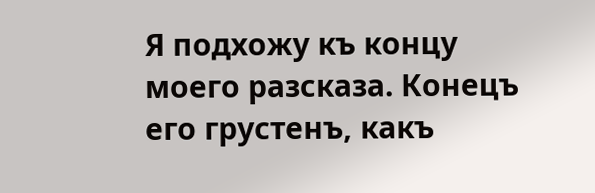Я подхожу къ концу моего разсказа. Конецъ его грустенъ, какъ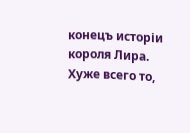конецъ исторіи короля Лира. Хуже всего то,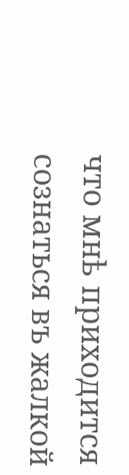что мнѣ приходится сознаться въ жалкой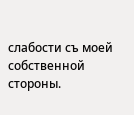слабости съ моей собственной стороны.